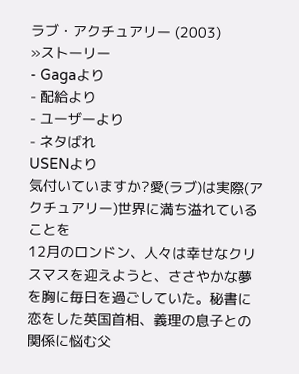ラブ・アクチュアリー (2003)
»ストーリー
- Gagaより
- 配給より
- ユーザーより
- ネタばれ
USENより
気付いていますか?愛(ラブ)は実際(アクチュアリー)世界に満ち溢れていることを
12月のロンドン、人々は幸せなクリスマスを迎えようと、ささやかな夢を胸に毎日を過ごしていた。秘書に恋をした英国首相、義理の息子との関係に悩む父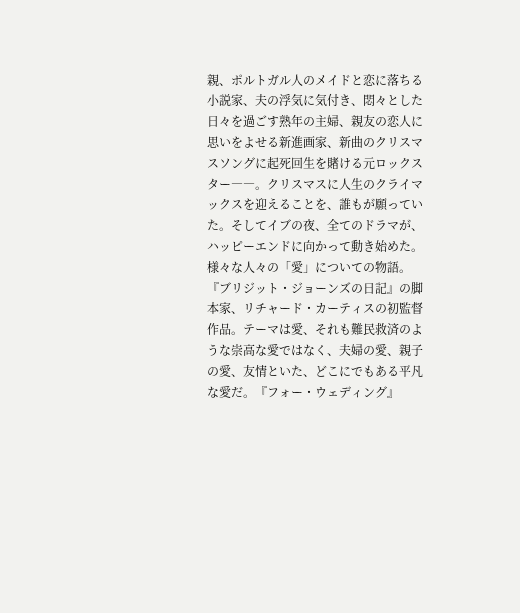親、ポルトガル人のメイドと恋に落ちる小説家、夫の浮気に気付き、悶々とした日々を過ごす熟年の主婦、親友の恋人に思いをよせる新進画家、新曲のクリスマスソングに起死回生を賭ける元ロックスター――。クリスマスに人生のクライマックスを迎えることを、誰もが願っていた。そしてイブの夜、全てのドラマが、ハッピーエンドに向かって動き始めた。様々な人々の「愛」についての物語。
『ブリジット・ジョーンズの日記』の脚本家、リチャード・カーティスの初監督作品。テーマは愛、それも難民救済のような崇高な愛ではなく、夫婦の愛、親子の愛、友情といた、どこにでもある平凡な愛だ。『フォー・ウェディング』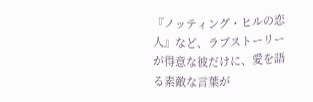『ノッティング・ヒルの恋人』など、ラブストーリーが得意な彼だけに、愛を語る素敵な言葉が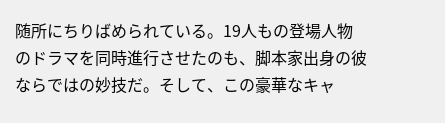随所にちりばめられている。19人もの登場人物のドラマを同時進行させたのも、脚本家出身の彼ならではの妙技だ。そして、この豪華なキャ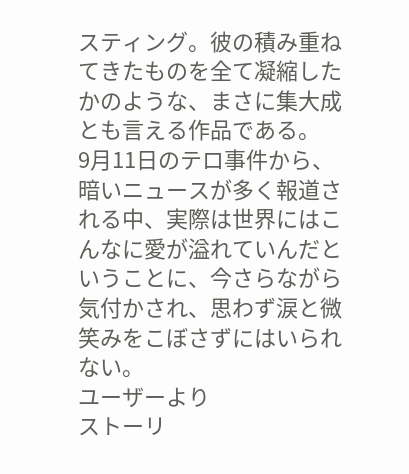スティング。彼の積み重ねてきたものを全て凝縮したかのような、まさに集大成とも言える作品である。
9月11日のテロ事件から、暗いニュースが多く報道される中、実際は世界にはこんなに愛が溢れていんだということに、今さらながら気付かされ、思わず涙と微笑みをこぼさずにはいられない。
ユーザーより
ストーリ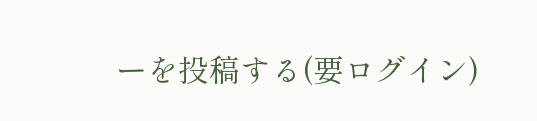ーを投稿する(要ログイン)